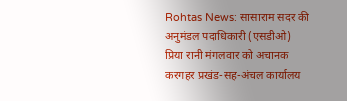Rohtas News: सासाराम सदर की अनुमंडल पदाधिकारी (एसडीओ) प्रिया रानी मंगलवार को अचानक करगहर प्रखंड-सह-अंचल कार्यालय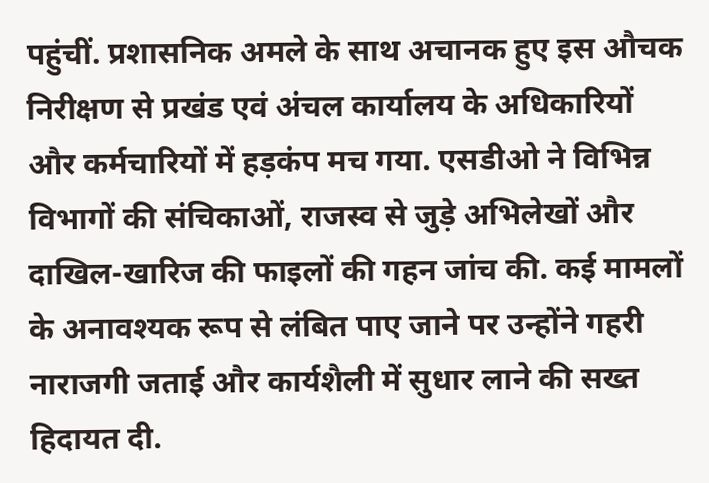पहुंचीं. प्रशासनिक अमले के साथ अचानक हुए इस औचक निरीक्षण से प्रखंड एवं अंचल कार्यालय के अधिकारियों और कर्मचारियों में हड़कंप मच गया. एसडीओ ने विभिन्न विभागों की संचिकाओं, राजस्व से जुड़े अभिलेखों और दाखिल-खारिज की फाइलों की गहन जांच की. कई मामलों के अनावश्यक रूप से लंबित पाए जाने पर उन्होंने गहरी नाराजगी जताई और कार्यशैली में सुधार लाने की सख्त हिदायत दी.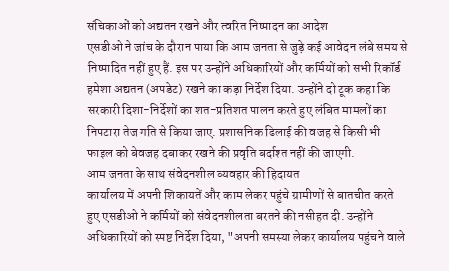संचिकाओं को अद्यतन रखने और त्वरित निष्पादन का आदेश
एसडीओ ने जांच के दौरान पाया कि आम जनता से जुड़े कई आवेदन लंबे समय से निष्पादित नहीं हुए हैं. इस पर उन्होंने अधिकारियों और कर्मियों को सभी रिकॉर्ड हमेशा अद्यतन (अपडेट) रखने का कड़ा निर्देश दिया. उन्होंने दो टूक कहा कि सरकारी दिशा-निर्देशों का शत-प्रतिशत पालन करते हुए लंबित मामलों का निपटारा तेज गति से किया जाए. प्रशासनिक ढिलाई की वजह से किसी भी फाइल को बेवजह दबाकर रखने की प्रवृति बर्दाश्त नहीं की जाएगी.
आम जनता के साथ संवेदनशील व्यवहार की हिदायत
कार्यालय में अपनी शिकायतें और काम लेकर पहुंचे ग्रामीणों से बातचीत करते हुए एसडीओ ने कर्मियों को संवेदनशीलता बरतने की नसीहत दी. उन्होंने अधिकारियों को स्पष्ट निर्देश दिया, "अपनी समस्या लेकर कार्यालय पहुंचने वाले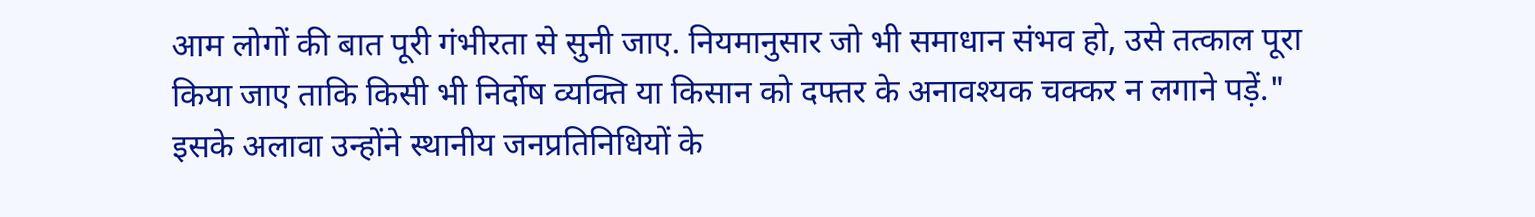आम लोगों की बात पूरी गंभीरता से सुनी जाए. नियमानुसार जो भी समाधान संभव हो, उसे तत्काल पूरा किया जाए ताकि किसी भी निर्दोष व्यक्ति या किसान को दफ्तर के अनावश्यक चक्कर न लगाने पड़ें." इसके अलावा उन्होंने स्थानीय जनप्रतिनिधियों के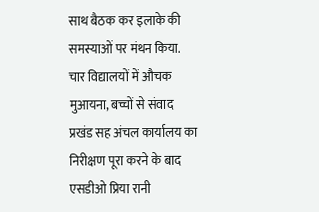साथ बैठक कर इलाके की समस्याओं पर मंथन किया.
चार विद्यालयों में औचक मुआयना, बच्चों से संवाद
प्रखंड सह अंचल कार्यालय का निरीक्षण पूरा करने के बाद एसडीओ प्रिया रानी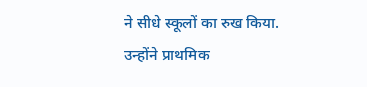ने सीधे स्कूलों का रुख किया. उन्होंने प्राथमिक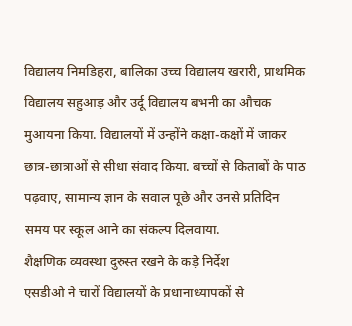विद्यालय निमडिहरा, बालिका उच्च विद्यालय खरारी, प्राथमिक विद्यालय सहुआड़ और उर्दू विद्यालय बभनी का औचक मुआयना किया. विद्यालयों में उन्होंने कक्षा-कक्षों में जाकर छात्र-छात्राओं से सीधा संवाद किया. बच्चों से किताबों के पाठ पढ़वाए, सामान्य ज्ञान के सवाल पूछे और उनसे प्रतिदिन समय पर स्कूल आने का संकल्प दिलवाया.
शैक्षणिक व्यवस्था दुरुस्त रखने के कड़े निर्देश
एसडीओ ने चारों विद्यालयों के प्रधानाध्यापकों से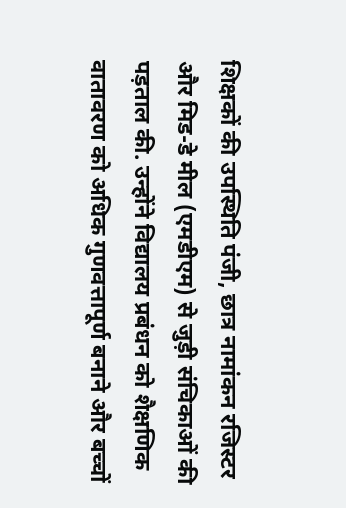शिक्षकों की उपस्थिति पंजी, छात्र नामांकन रजिस्टर और मिड-डे मील (एमडीएम) से जुड़ी संचिकाओं की पड़ताल की. उन्होंने विद्यालय प्रबंधन को शैक्षणिक वातावरण को अधिक गुणवत्तापूर्ण बनाने और बच्चों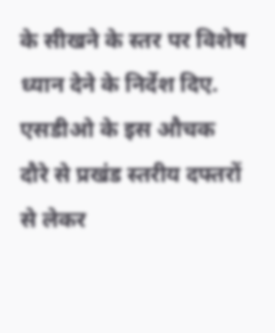के सीखने के स्तर पर विशेष ध्यान देने के निर्देश दिए. एसडीओ के इस औचक दौरे से प्रखंड स्तरीय दफ्तरों से लेकर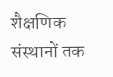शैक्षणिक संस्थानों तक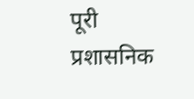पूरी प्रशासनिक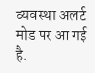व्यवस्था अलर्ट मोड पर आ गई है.